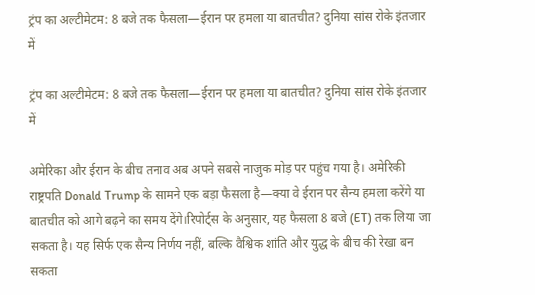ट्रंप का अल्टीमेटम: 8 बजे तक फैसला—ईरान पर हमला या बातचीत? दुनिया सांस रोके इंतजार में

ट्रंप का अल्टीमेटम: 8 बजे तक फैसला—ईरान पर हमला या बातचीत? दुनिया सांस रोके इंतजार में

अमेरिका और ईरान के बीच तनाव अब अपने सबसे नाजुक मोड़ पर पहुंच गया है। अमेरिकी राष्ट्रपति Donald Trump के सामने एक बड़ा फैसला है—क्या वे ईरान पर सैन्य हमला करेंगे या बातचीत को आगे बढ़ने का समय देंगे।रिपोर्ट्स के अनुसार, यह फैसला 8 बजे (ET) तक लिया जा सकता है। यह सिर्फ एक सैन्य निर्णय नहीं, बल्कि वैश्विक शांति और युद्ध के बीच की रेखा बन सकता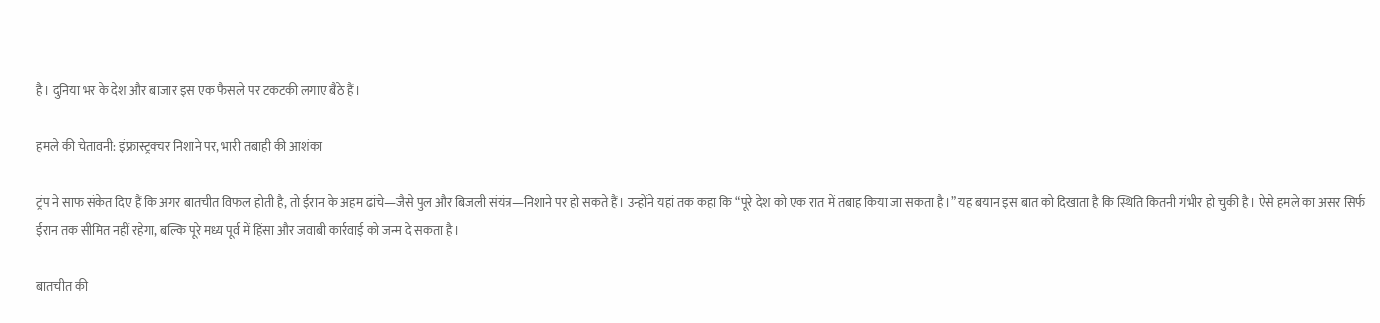है। दुनिया भर के देश और बाजार इस एक फैसले पर टकटकी लगाए बैठे हैं।

हमले की चेतावनी: इंफ्रास्ट्रक्चर निशाने पर, भारी तबाही की आशंका

ट्रंप ने साफ संकेत दिए हैं कि अगर बातचीत विफल होती है, तो ईरान के अहम ढांचे—जैसे पुल और बिजली संयंत्र—निशाने पर हो सकते हैं। उन्होंने यहां तक कहा कि “पूरे देश को एक रात में तबाह किया जा सकता है।” यह बयान इस बात को दिखाता है कि स्थिति कितनी गंभीर हो चुकी है। ऐसे हमले का असर सिर्फ ईरान तक सीमित नहीं रहेगा, बल्कि पूरे मध्य पूर्व में हिंसा और जवाबी कार्रवाई को जन्म दे सकता है।

बातचीत की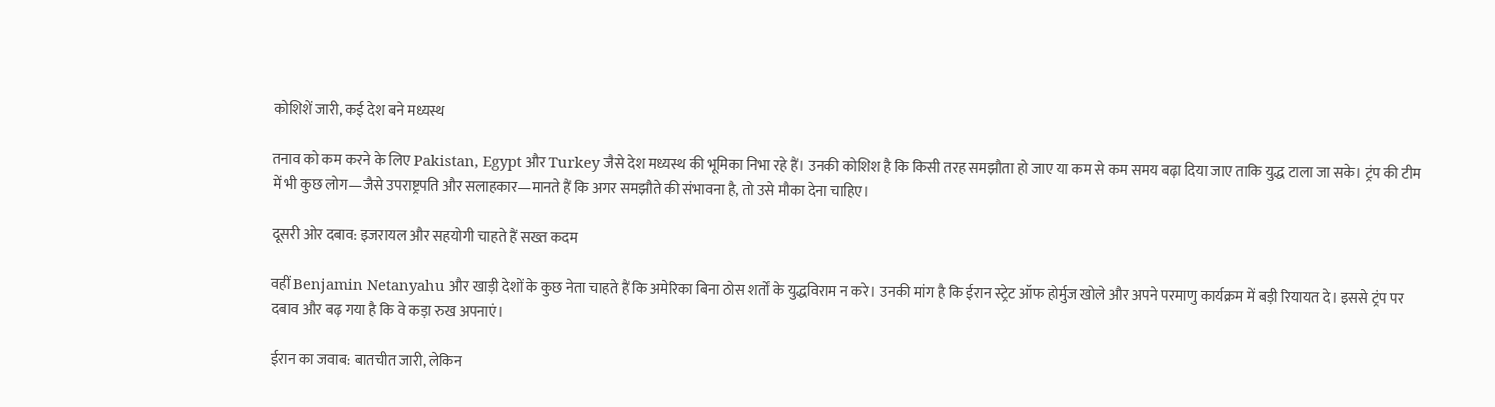कोशिशें जारी, कई देश बने मध्यस्थ

तनाव को कम करने के लिए Pakistan, Egypt और Turkey जैसे देश मध्यस्थ की भूमिका निभा रहे हैं। उनकी कोशिश है कि किसी तरह समझौता हो जाए या कम से कम समय बढ़ा दिया जाए ताकि युद्ध टाला जा सके। ट्रंप की टीम में भी कुछ लोग—जैसे उपराष्ट्रपति और सलाहकार—मानते हैं कि अगर समझौते की संभावना है, तो उसे मौका देना चाहिए।

दूसरी ओर दबाव: इजरायल और सहयोगी चाहते हैं सख्त कदम

वहीं Benjamin Netanyahu और खाड़ी देशों के कुछ नेता चाहते हैं कि अमेरिका बिना ठोस शर्तों के युद्धविराम न करे। उनकी मांग है कि ईरान स्ट्रेट ऑफ होर्मुज खोले और अपने परमाणु कार्यक्रम में बड़ी रियायत दे। इससे ट्रंप पर दबाव और बढ़ गया है कि वे कड़ा रुख अपनाएं।

ईरान का जवाब: बातचीत जारी, लेकिन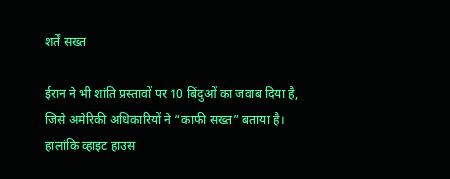शर्तें सख्त

ईरान ने भी शांति प्रस्तावों पर 10 बिंदुओं का जवाब दिया है, जिसे अमेरिकी अधिकारियों ने “काफी सख्त” बताया है। हालांकि व्हाइट हाउस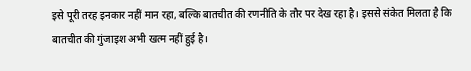इसे पूरी तरह इनकार नहीं मान रहा, बल्कि बातचीत की रणनीति के तौर पर देख रहा है। इससे संकेत मिलता है कि बातचीत की गुंजाइश अभी खत्म नहीं हुई है।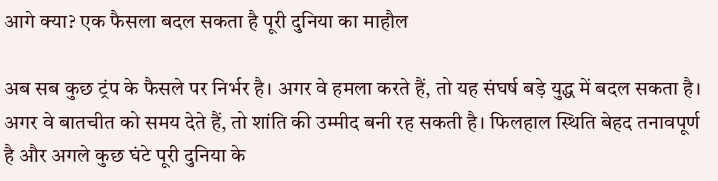आगे क्या? एक फैसला बदल सकता है पूरी दुनिया का माहौल

अब सब कुछ ट्रंप के फैसले पर निर्भर है। अगर वे हमला करते हैं, तो यह संघर्ष बड़े युद्ध में बदल सकता है। अगर वे बातचीत को समय देते हैं, तो शांति की उम्मीद बनी रह सकती है। फिलहाल स्थिति बेहद तनावपूर्ण है और अगले कुछ घंटे पूरी दुनिया के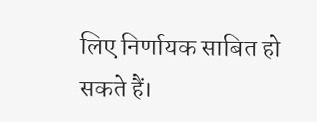लिए निर्णायक साबित हो सकते हैं।